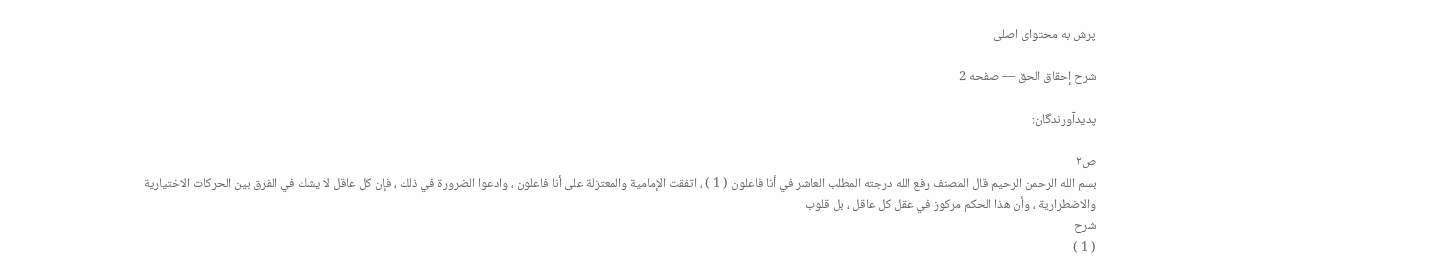پرش به محتوای اصلی

شرح إحقاق الحق — صفحه 2

پدیدآورندگان:

ص۲
بسم الله الرحمن الرحيم قال المصنف رفع الله درجته المطلب العاشر في أنا فاعلون ( 1 ) ، اتفقت الإمامية والمعتزلة على أنا فاعلون ، وادعوا الضرورة في ذلك ، فإن كل عاقل لا يشك في الفرق بين الحركات الاختيارية والاضطرارية ، وأن هذا الحكم مركوز في عقل كل عاقل ، بل قلوب
شرح
( 1 )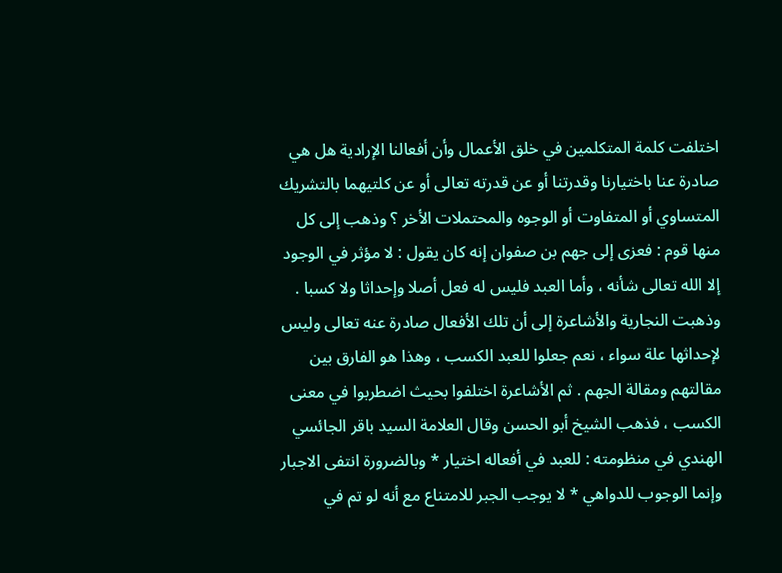اختلفت كلمة المتكلمين في خلق الأعمال وأن أفعالنا الإرادية هل هي صادرة عنا باختيارنا وقدرتنا أو عن قدرته تعالى أو عن كلتيهما بالتشريك المتساوي أو المتفاوت أو الوجوه والمحتملات الأخر ؟ وذهب إلى كل منها قوم : فعزى إلى جهم بن صفوان إنه كان يقول : لا مؤثر في الوجود إلا الله تعالى شأنه ، وأما العبد فليس له فعل أصلا وإحداثا ولا كسبا . وذهبت النجارية والأشاعرة إلى أن تلك الأفعال صادرة عنه تعالى وليس لإحداثها علة سواء ، نعم جعلوا للعبد الكسب ، وهذا هو الفارق بين مقالتهم ومقالة الجهم . ثم الأشاعرة اختلفوا بحيث اضطربوا في معنى الكسب ، فذهب الشيخ أبو الحسن وقال العلامة السيد باقر الجائسي الهندي في منظومته : للعبد في أفعاله اختيار * وبالضرورة انتفى الاجبار وإنما الوجوب للدواهي * لا يوجب الجبر للامتناع مع أنه لو تم في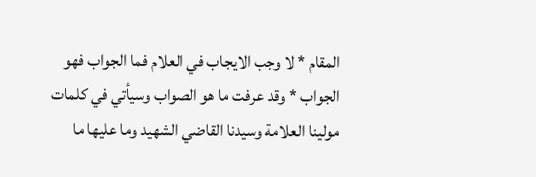المقام * لا وجب الايجاب في العلام فما الجواب فهو الجواب * وقد عرفت ما هو الصواب وسيأتي في كلمات مولينا العلامة وسيدنا القاضي الشهيد وما عليها ما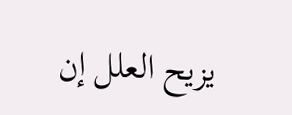يزيح العلل إن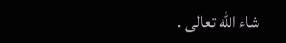شاء الله تعالى .